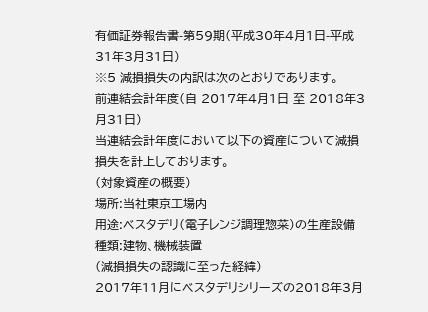有価証券報告書-第59期(平成30年4月1日-平成31年3月31日)
※5 減損損失の内訳は次のとおりであります。
前連結会計年度(自 2017年4月1日 至 2018年3月31日)
当連結会計年度において以下の資産について減損損失を計上しております。
(対象資産の概要)
場所:当社東京工場内
用途:ベスタデリ(電子レンジ調理惣菜)の生産設備
種類:建物、機械装置
(減損損失の認識に至った経緯)
2017年11月にベスタデリシリーズの2018年3月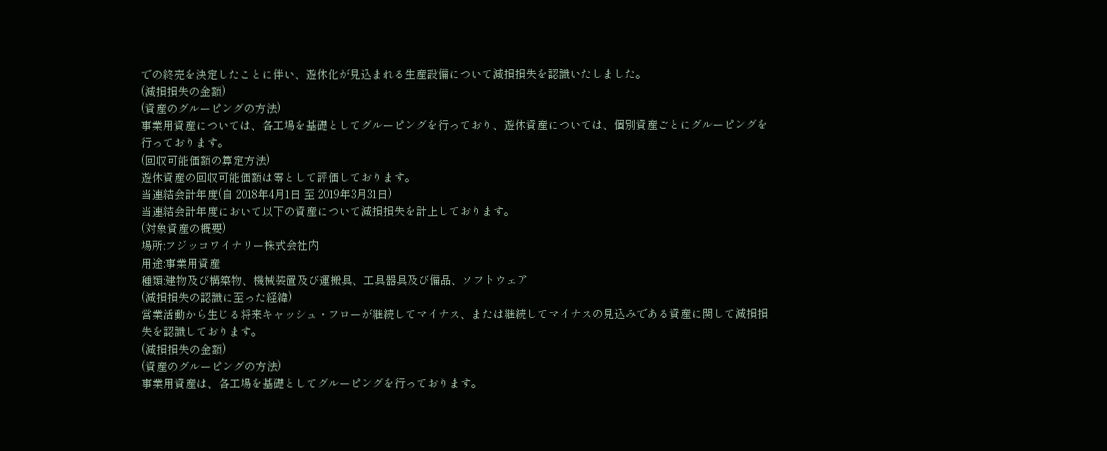での終売を決定したことに伴い、遊休化が見込まれる生産設備について減損損失を認識いたしました。
(減損損失の金額)
(資産のグルーピングの方法)
事業用資産については、各工場を基礎としてグルーピングを行っており、遊休資産については、個別資産ごとにグルーピングを行っております。
(回収可能価額の算定方法)
遊休資産の回収可能価額は零として評価しております。
当連結会計年度(自 2018年4月1日 至 2019年3月31日)
当連結会計年度において以下の資産について減損損失を計上しております。
(対象資産の概要)
場所:フジッコワイナリー株式会社内
用途:事業用資産
種類:建物及び構築物、機械装置及び運搬具、工具器具及び備品、ソフトウェア
(減損損失の認識に至った経緯)
営業活動から生じる将来キャッシュ・フローが継続してマイナス、または継続してマイナスの見込みである資産に関して減損損失を認識しております。
(減損損失の金額)
(資産のグルーピングの方法)
事業用資産は、各工場を基礎としてグルーピングを行っております。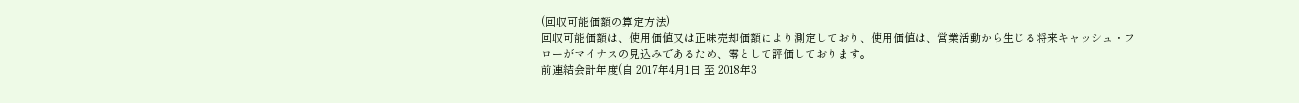(回収可能価額の算定方法)
回収可能価額は、使用価値又は正味売却価額により測定しており、使用価値は、営業活動から生じる将来キャッシュ・フローがマイナスの見込みであるため、零として評価しております。
前連結会計年度(自 2017年4月1日 至 2018年3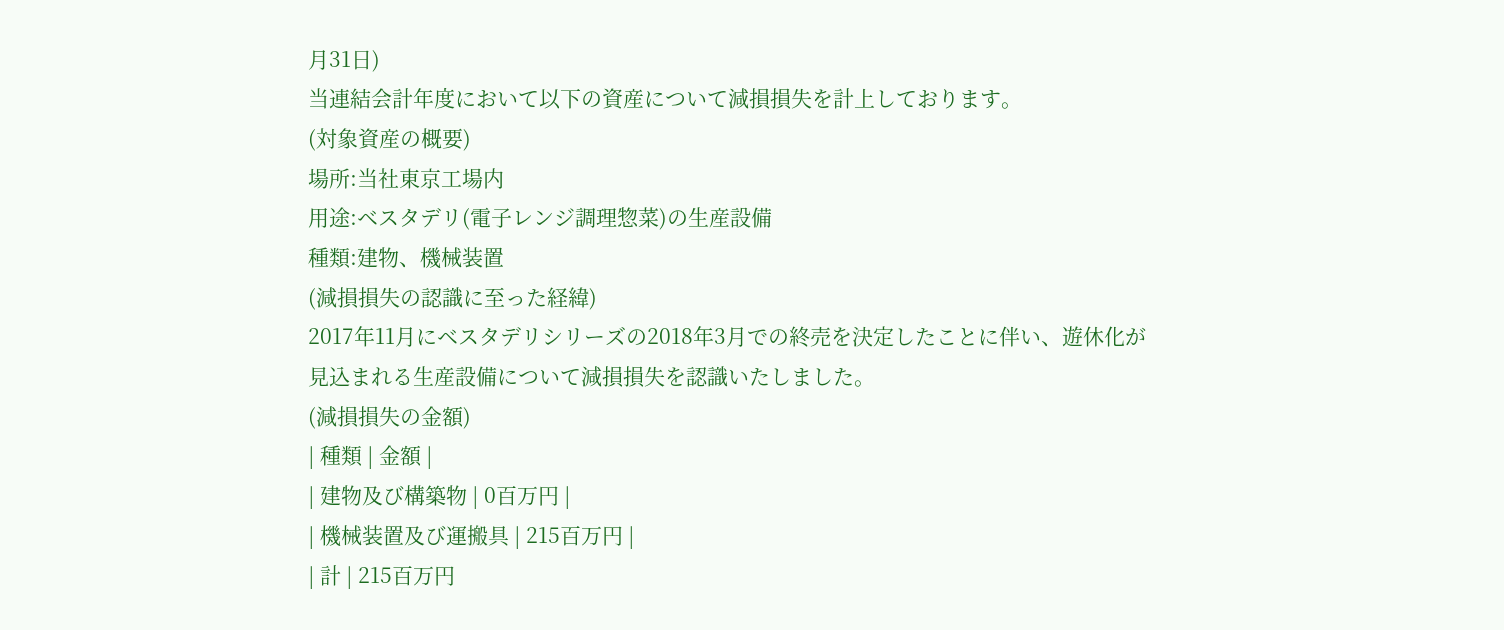月31日)
当連結会計年度において以下の資産について減損損失を計上しております。
(対象資産の概要)
場所:当社東京工場内
用途:ベスタデリ(電子レンジ調理惣菜)の生産設備
種類:建物、機械装置
(減損損失の認識に至った経緯)
2017年11月にベスタデリシリーズの2018年3月での終売を決定したことに伴い、遊休化が見込まれる生産設備について減損損失を認識いたしました。
(減損損失の金額)
| 種類 | 金額 |
| 建物及び構築物 | 0百万円 |
| 機械装置及び運搬具 | 215百万円 |
| 計 | 215百万円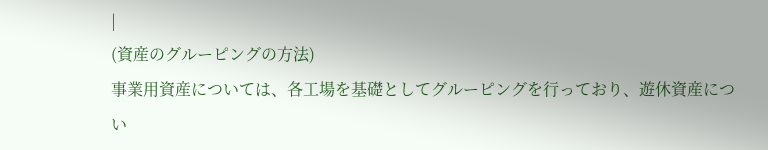|
(資産のグルーピングの方法)
事業用資産については、各工場を基礎としてグルーピングを行っており、遊休資産につい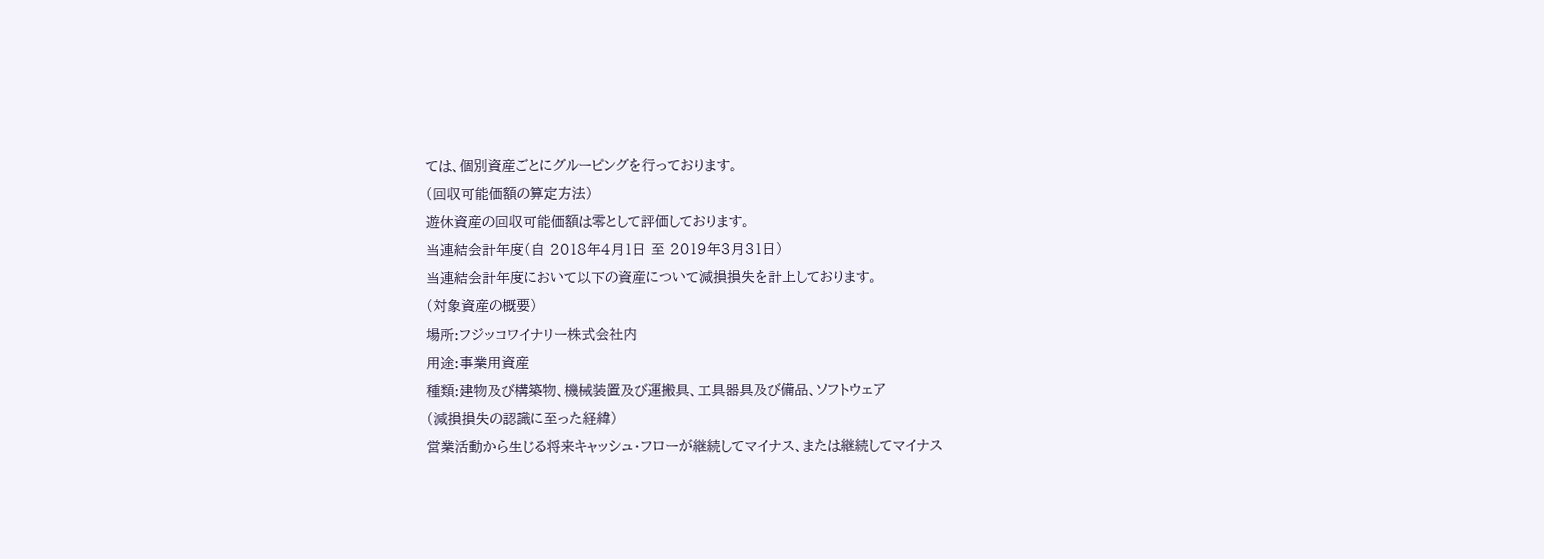ては、個別資産ごとにグルーピングを行っております。
(回収可能価額の算定方法)
遊休資産の回収可能価額は零として評価しております。
当連結会計年度(自 2018年4月1日 至 2019年3月31日)
当連結会計年度において以下の資産について減損損失を計上しております。
(対象資産の概要)
場所:フジッコワイナリー株式会社内
用途:事業用資産
種類:建物及び構築物、機械装置及び運搬具、工具器具及び備品、ソフトウェア
(減損損失の認識に至った経緯)
営業活動から生じる将来キャッシュ・フローが継続してマイナス、または継続してマイナス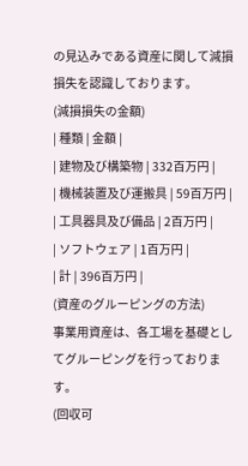の見込みである資産に関して減損損失を認識しております。
(減損損失の金額)
| 種類 | 金額 |
| 建物及び構築物 | 332百万円 |
| 機械装置及び運搬具 | 59百万円 |
| 工具器具及び備品 | 2百万円 |
| ソフトウェア | 1百万円 |
| 計 | 396百万円 |
(資産のグルーピングの方法)
事業用資産は、各工場を基礎としてグルーピングを行っております。
(回収可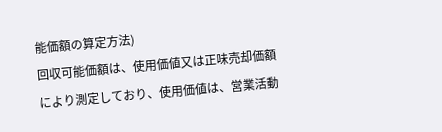能価額の算定方法)
回収可能価額は、使用価値又は正味売却価額により測定しており、使用価値は、営業活動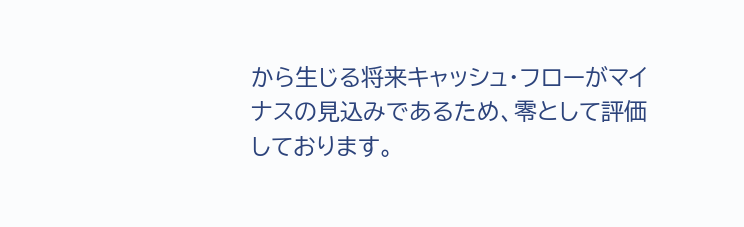から生じる将来キャッシュ・フローがマイナスの見込みであるため、零として評価しております。